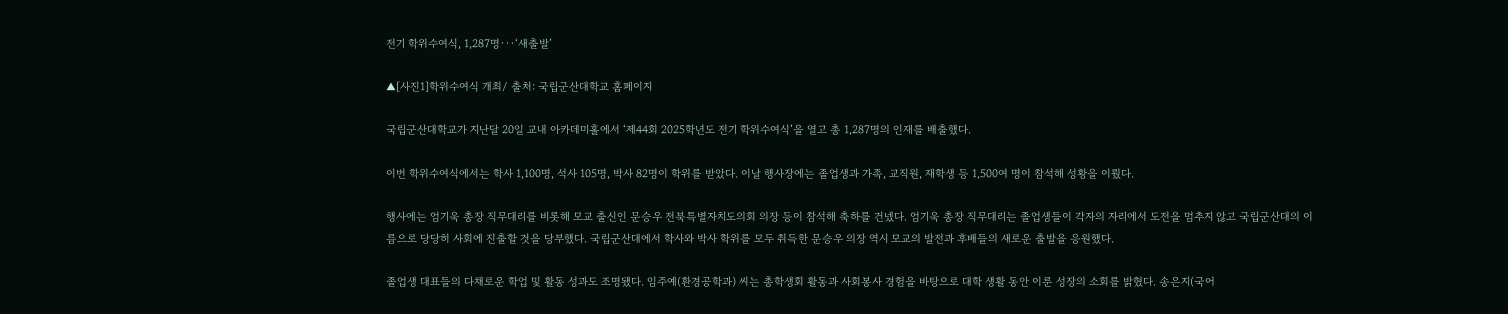전기 학위수여식, 1,287명···‘새출발’

▲[사진1]학위수여식 개최/ 출처: 국립군산대학교 홈페이지

국립군산대학교가 지난달 20일 교내 아카데미홀에서 ‘제44회 2025학년도 전기 학위수여식’을 열고 총 1,287명의 인재를 배출했다.

이번 학위수여식에서는 학사 1,100명, 석사 105명, 박사 82명이 학위를 받았다. 이날 행사장에는 졸업생과 가족, 교직원, 재학생 등 1,500여 명이 참석해 성황을 이뤘다.

행사에는 엄기욱 총장 직무대리를 비롯해 모교 출신인 문승우 전북특별자치도의회 의장 등이 참석해 축하를 건넸다. 엄기욱 총장 직무대리는 졸업생들이 각자의 자리에서 도전을 멈추지 않고 국립군산대의 이름으로 당당히 사회에 진출할 것을 당부했다. 국립군산대에서 학사와 박사 학위를 모두 취득한 문승우 의장 역시 모교의 발전과 후배들의 새로운 출발을 응원했다.

졸업생 대표들의 다채로운 학업 및 활동 성과도 조명됐다. 임주예(환경공학과) 씨는 총학생회 활동과 사회봉사 경험을 바탕으로 대학 생활 동안 이룬 성장의 소회를 밝혔다. 송은지(국어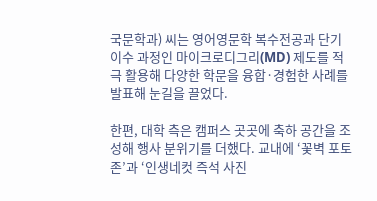국문학과) 씨는 영어영문학 복수전공과 단기 이수 과정인 마이크로디그리(MD) 제도를 적극 활용해 다양한 학문을 융합·경험한 사례를 발표해 눈길을 끌었다.

한편, 대학 측은 캠퍼스 곳곳에 축하 공간을 조성해 행사 분위기를 더했다. 교내에 ‘꽃벽 포토존’과 ‘인생네컷 즉석 사진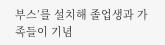부스’를 설치해 졸업생과 가족들이 기념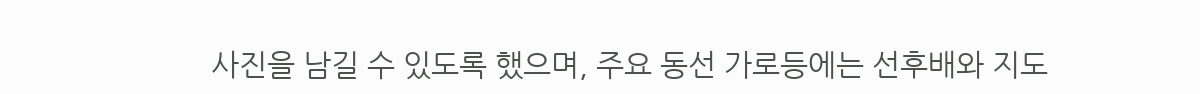사진을 남길 수 있도록 했으며, 주요 동선 가로등에는 선후배와 지도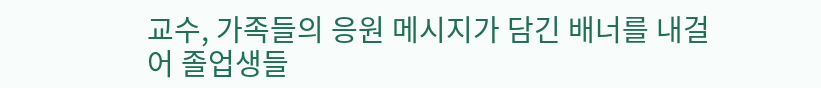교수, 가족들의 응원 메시지가 담긴 배너를 내걸어 졸업생들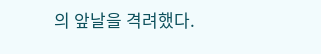의 앞날을 격려했다.